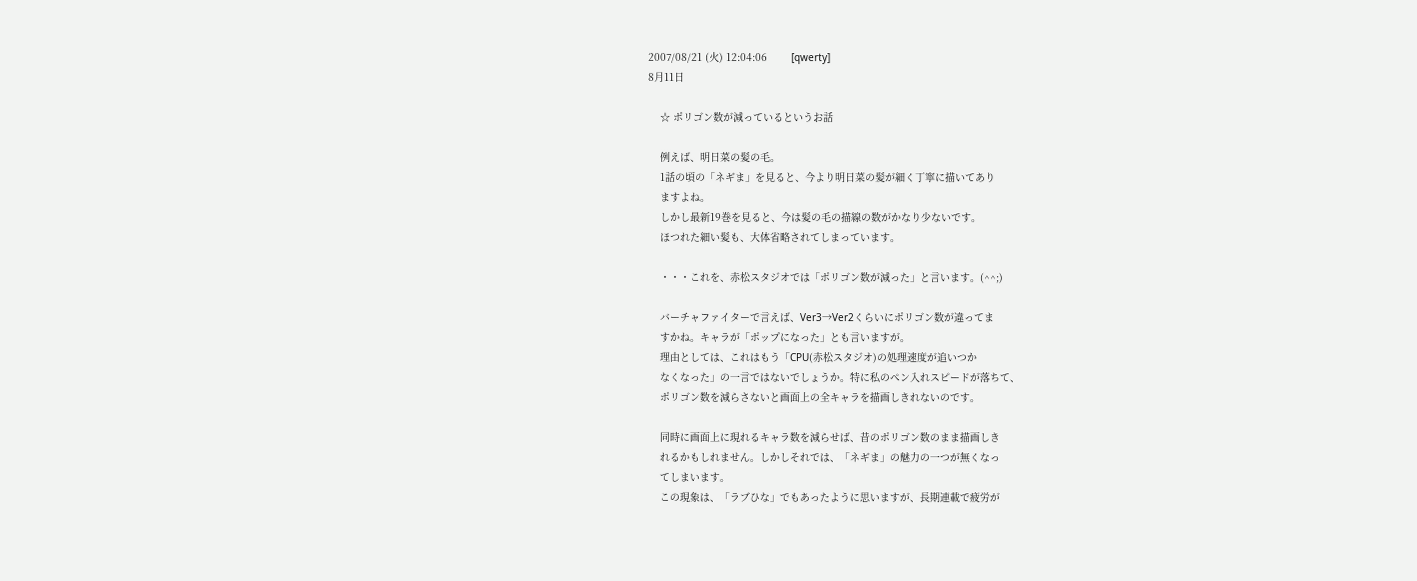2007/08/21 (火) 12:04:06        [qwerty]
8月11日

    ☆ ポリゴン数が減っているというお話

    例えば、明日菜の髪の毛。
    1話の頃の「ネギま」を見ると、今より明日菜の髪が細く丁寧に描いてあり
    ますよね。
    しかし最新19巻を見ると、今は髪の毛の描線の数がかなり少ないです。
    ほつれた細い髪も、大体省略されてしまっています。

    ・・・これを、赤松スタジオでは「ポリゴン数が減った」と言います。(^^;)

    バーチャファイターで言えば、Ver3→Ver2くらいにポリゴン数が違ってま
    すかね。キャラが「ポップになった」とも言いますが。
    理由としては、これはもう「CPU(赤松スタジオ)の処理速度が追いつか
    なくなった」の一言ではないでしょうか。特に私のペン入れスピードが落ちて、
    ポリゴン数を減らさないと画面上の全キャラを描画しきれないのです。

    同時に画面上に現れるキャラ数を減らせば、昔のポリゴン数のまま描画しき
    れるかもしれません。しかしそれでは、「ネギま」の魅力の一つが無くなっ
    てしまいます。
    この現象は、「ラブひな」でもあったように思いますが、長期連載で疲労が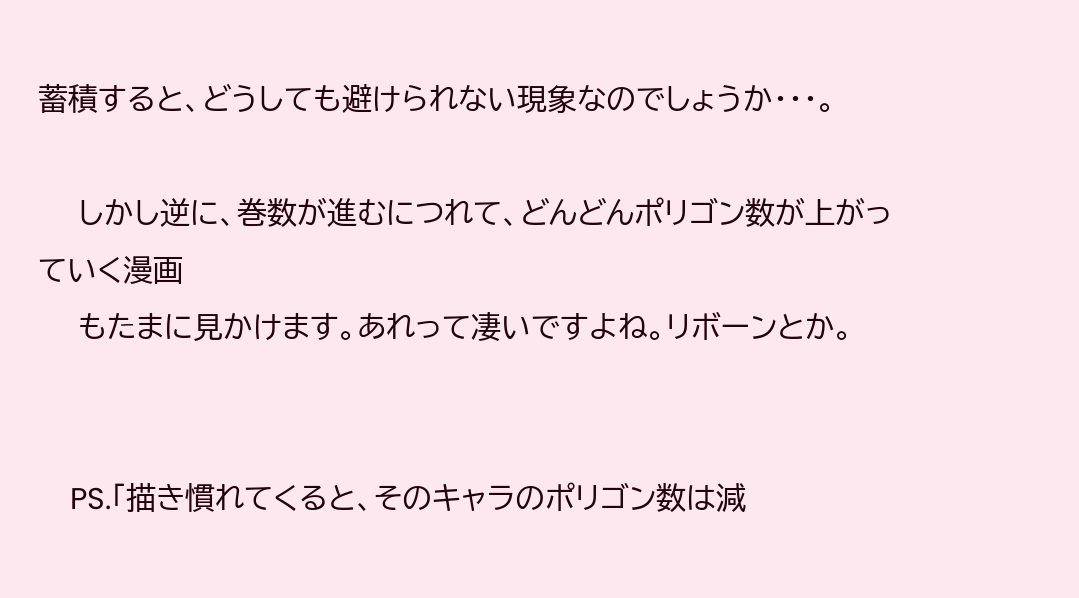蓄積すると、どうしても避けられない現象なのでしょうか・・・。

    しかし逆に、巻数が進むにつれて、どんどんポリゴン数が上がっていく漫画
    もたまに見かけます。あれって凄いですよね。リボーンとか。


    PS.「描き慣れてくると、そのキャラのポリゴン数は減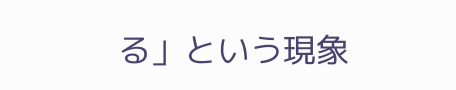る」という現象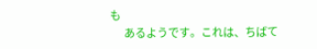も
       あるようです。これは、ちばて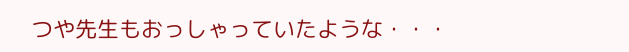つや先生もおっしゃっていたような・・・